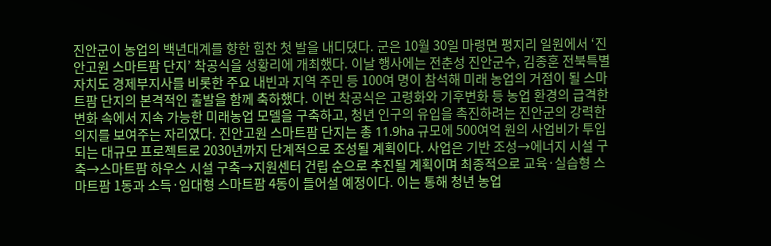진안군이 농업의 백년대계를 향한 힘찬 첫 발을 내디뎠다. 군은 10월 30일 마령면 평지리 일원에서 ‘진안고원 스마트팜 단지’ 착공식을 성황리에 개최했다. 이날 행사에는 전춘성 진안군수, 김종훈 전북특별자치도 경제부지사를 비롯한 주요 내빈과 지역 주민 등 100여 명이 참석해 미래 농업의 거점이 될 스마트팜 단지의 본격적인 출발을 함께 축하했다. 이번 착공식은 고령화와 기후변화 등 농업 환경의 급격한 변화 속에서 지속 가능한 미래농업 모델을 구축하고, 청년 인구의 유입을 촉진하려는 진안군의 강력한 의지를 보여주는 자리였다. 진안고원 스마트팜 단지는 총 11.9ha 규모에 500여억 원의 사업비가 투입되는 대규모 프로젝트로 2030년까지 단계적으로 조성될 계획이다. 사업은 기반 조성→에너지 시설 구축→스마트팜 하우스 시설 구축→지원센터 건립 순으로 추진될 계획이며 최종적으로 교육·실습형 스마트팜 1동과 소득·임대형 스마트팜 4동이 들어설 예정이다. 이는 통해 청년 농업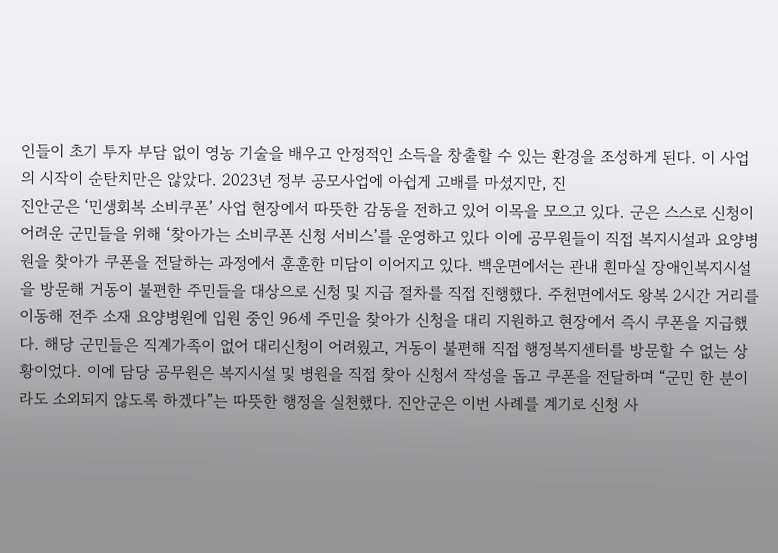인들이 초기 투자 부담 없이 영농 기술을 배우고 안정적인 소득을 창출할 수 있는 환경을 조성하게 된다. 이 사업의 시작이 순탄치만은 않았다. 2023년 정부 공모사업에 아쉽게 고배를 마셨지만, 진
진안군은 ‘민생회복 소비쿠폰’ 사업 현장에서 따뜻한 감동을 전하고 있어 이목을 모으고 있다. 군은 스스로 신청이 어려운 군민들을 위해 ‘찾아가는 소비쿠폰 신청 서비스’를 운영하고 있다 이에 공무원들이 직접 복지시설과 요양병원을 찾아가 쿠폰을 전달하는 과정에서 훈훈한 미담이 이어지고 있다. 백운면에서는 관내 흰마실 장애인복지시설을 방문해 거동이 불편한 주민들을 대상으로 신청 및 지급 절차를 직접 진행했다. 주천면에서도 왕복 2시간 거리를 이동해 전주 소재 요양병원에 입원 중인 96세 주민을 찾아가 신청을 대리 지원하고 현장에서 즉시 쿠폰을 지급했다. 해당 군민들은 직계가족이 없어 대리신청이 어려웠고, 거동이 불편해 직접 행정복지센터를 방문할 수 없는 상황이었다. 이에 담당 공무원은 복지시설 및 병원을 직접 찾아 신청서 작성을 돕고 쿠폰을 전달하며 “군민 한 분이라도 소외되지 않도록 하겠다”는 따뜻한 행정을 실천했다. 진안군은 이번 사례를 계기로 신청 사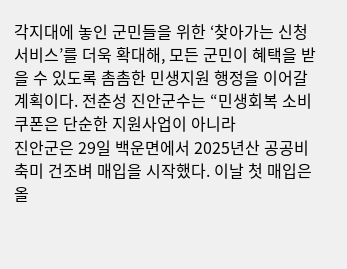각지대에 놓인 군민들을 위한 ‘찾아가는 신청 서비스’를 더욱 확대해, 모든 군민이 혜택을 받을 수 있도록 촘촘한 민생지원 행정을 이어갈 계획이다. 전춘성 진안군수는 “민생회복 소비쿠폰은 단순한 지원사업이 아니라
진안군은 29일 백운면에서 2025년산 공공비축미 건조벼 매입을 시작했다. 이날 첫 매입은 올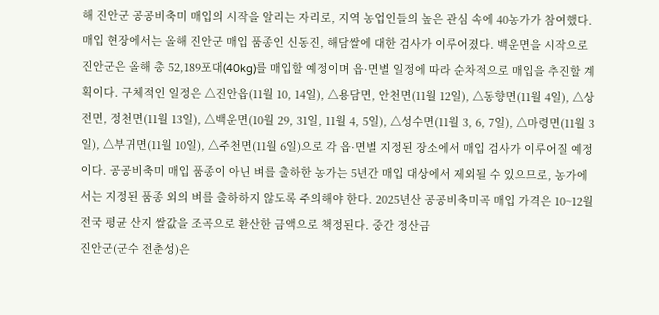해 진안군 공공비축미 매입의 시작을 알리는 자리로, 지역 농업인들의 높은 관심 속에 40농가가 참여했다. 매입 현장에서는 올해 진안군 매입 품종인 신동진, 해담쌀에 대한 검사가 이루어졌다. 백운면을 시작으로 진안군은 올해 총 52,189포대(40kg)를 매입할 예정이며 읍·면별 일정에 따라 순차적으로 매입을 추진할 계획이다. 구체적인 일정은 △진안읍(11월 10, 14일), △용담면, 안천면(11월 12일), △동향면(11월 4일), △상전면, 정천면(11월 13일), △백운면(10월 29, 31일, 11월 4, 5일), △성수면(11월 3, 6, 7일), △마령면(11월 3일), △부귀면(11월 10일), △주천면(11월 6일)으로 각 읍·면별 지정된 장소에서 매입 검사가 이루어질 예정이다. 공공비축미 매입 품종이 아닌 벼를 출하한 농가는 5년간 매입 대상에서 제외될 수 있으므로, 농가에서는 지정된 품종 외의 벼를 출하하지 않도록 주의해야 한다. 2025년산 공공비축미곡 매입 가격은 10~12월 전국 평균 산지 쌀값을 조곡으로 환산한 금액으로 책정된다. 중간 정산금
진안군(군수 전춘성)은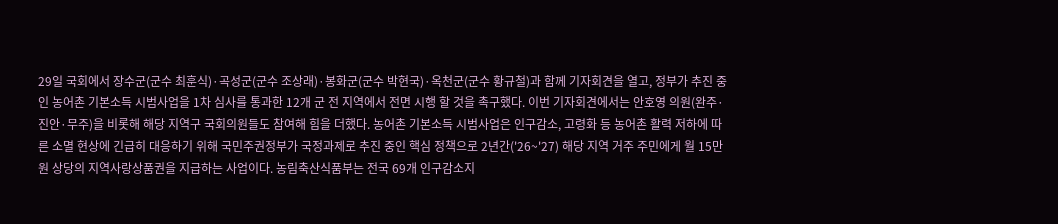29일 국회에서 장수군(군수 최훈식)·곡성군(군수 조상래)·봉화군(군수 박현국)·옥천군(군수 황규철)과 함께 기자회견을 열고, 정부가 추진 중인 농어촌 기본소득 시범사업을 1차 심사를 통과한 12개 군 전 지역에서 전면 시행 할 것을 촉구했다. 이번 기자회견에서는 안호영 의원(완주·진안·무주)을 비롯해 해당 지역구 국회의원들도 참여해 힘을 더했다. 농어촌 기본소득 시범사업은 인구감소, 고령화 등 농어촌 활력 저하에 따른 소멸 현상에 긴급히 대응하기 위해 국민주권정부가 국정과제로 추진 중인 핵심 정책으로 2년간('26~'27) 해당 지역 거주 주민에게 월 15만 원 상당의 지역사랑상품권을 지급하는 사업이다. 농림축산식품부는 전국 69개 인구감소지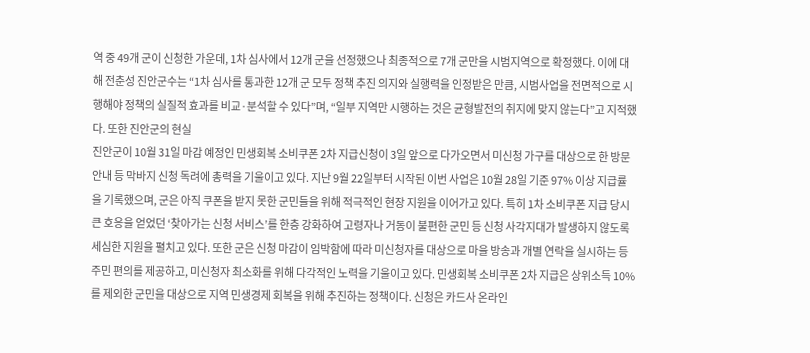역 중 49개 군이 신청한 가운데, 1차 심사에서 12개 군을 선정했으나 최종적으로 7개 군만을 시범지역으로 확정했다. 이에 대해 전춘성 진안군수는 “1차 심사를 통과한 12개 군 모두 정책 추진 의지와 실행력을 인정받은 만큼, 시범사업을 전면적으로 시행해야 정책의 실질적 효과를 비교·분석할 수 있다”며, “일부 지역만 시행하는 것은 균형발전의 취지에 맞지 않는다”고 지적했다. 또한 진안군의 현실
진안군이 10월 31일 마감 예정인 민생회복 소비쿠폰 2차 지급신청이 3일 앞으로 다가오면서 미신청 가구를 대상으로 한 방문 안내 등 막바지 신청 독려에 총력을 기울이고 있다. 지난 9월 22일부터 시작된 이번 사업은 10월 28일 기준 97% 이상 지급률을 기록했으며, 군은 아직 쿠폰을 받지 못한 군민들을 위해 적극적인 현장 지원을 이어가고 있다. 특히 1차 소비쿠폰 지급 당시 큰 호응을 얻었던 ‘찾아가는 신청 서비스’를 한층 강화하여 고령자나 거동이 불편한 군민 등 신청 사각지대가 발생하지 않도록 세심한 지원을 펼치고 있다. 또한 군은 신청 마감이 임박함에 따라 미신청자를 대상으로 마을 방송과 개별 연락을 실시하는 등 주민 편의를 제공하고, 미신청자 최소화를 위해 다각적인 노력을 기울이고 있다. 민생회복 소비쿠폰 2차 지급은 상위소득 10%를 제외한 군민을 대상으로 지역 민생경제 회복을 위해 추진하는 정책이다. 신청은 카드사 온라인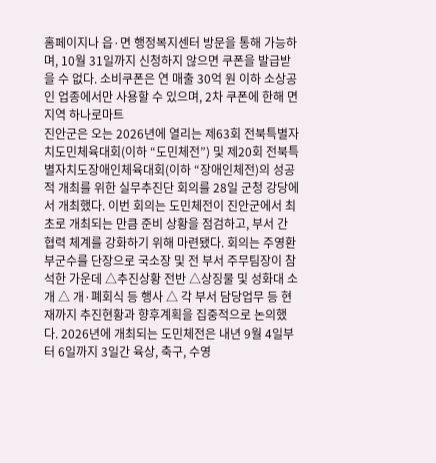홈페이지나 읍·면 행정복지센터 방문을 통해 가능하며, 10월 31일까지 신청하지 않으면 쿠폰을 발급받을 수 없다. 소비쿠폰은 연 매출 30억 원 이하 소상공인 업종에서만 사용할 수 있으며, 2차 쿠폰에 한해 면 지역 하나로마트
진안군은 오는 2026년에 열리는 제63회 전북특별자치도민체육대회(이하 “도민체전”) 및 제20회 전북특별자치도장애인체육대회(이하 “장애인체전)의 성공적 개최를 위한 실무추진단 회의를 28일 군청 강당에서 개최했다. 이번 회의는 도민체전이 진안군에서 최초로 개최되는 만큼 준비 상황을 점검하고, 부서 간 협력 체계를 강화하기 위해 마련됐다. 회의는 주영환 부군수를 단장으로 국소장 및 전 부서 주무팀장이 참석한 가운데 △추진상황 전반 △상징물 및 성화대 소개 △ 개·폐회식 등 행사 △ 각 부서 담당업무 등 현재까지 추진현황과 향후계획을 집중적으로 논의했다. 2026년에 개최되는 도민체전은 내년 9월 4일부터 6일까지 3일간 육상, 축구, 수영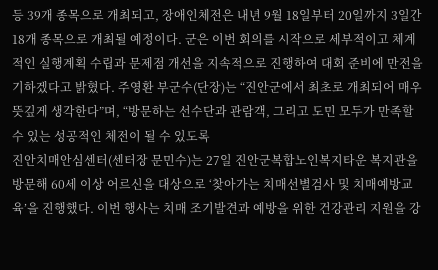등 39개 종목으로 개최되고, 장애인체전은 내년 9월 18일부터 20일까지 3일간 18개 종목으로 개최될 예정이다. 군은 이번 회의를 시작으로 세부적이고 체계적인 실행계획 수립과 문제점 개선을 지속적으로 진행하여 대회 준비에 만전을 기하겠다고 밝혔다. 주영환 부군수(단장)는 “진안군에서 최초로 개최되어 매우 뜻깊게 생각한다”며, “방문하는 선수단과 관람객, 그리고 도민 모두가 만족할 수 있는 성공적인 체전이 될 수 있도록
진안치매안심센터(센터장 문민수)는 27일 진안군복합노인복지타운 복지관을 방문해 60세 이상 어르신을 대상으로 ‘찾아가는 치매선별검사 및 치매예방교육’을 진행했다. 이번 행사는 치매 조기발견과 예방을 위한 건강관리 지원을 강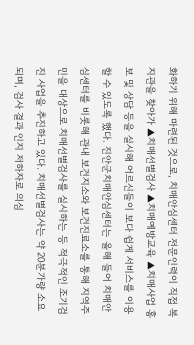화하기 위해 마련된 것으로, 치매안심센터 전문인력이 직접 복지관을 찾아가 ▲치매선별검사 ▲치매예방교육 ▲치매사업 홍보 및 상담 등을 실시해 어르신들이 보다 쉽게 서비스를 이용할 수 있도록 했다. 진안군치매안심센터는 올해 들어 치매안심센터를 비롯해 관내 보건지소와 보건진료소를 통해 지역주민을 대상으로 치매선별검사를 실시하는 등 적극적인 조기검진 사업을 추진하고 있다. 치매선별검사는 약 20분가량 소요되며, 검사 결과 인지 저하자로 의심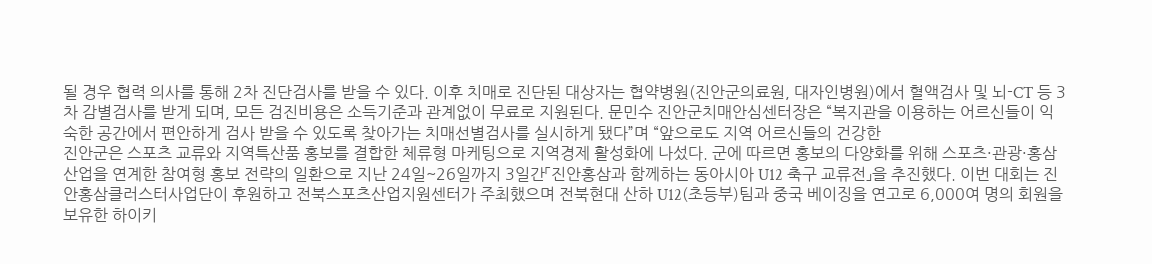될 경우 협력 의사를 통해 2차 진단검사를 받을 수 있다. 이후 치매로 진단된 대상자는 협약병원(진안군의료원, 대자인병원)에서 혈액검사 및 뇌-CT 등 3차 감별검사를 받게 되며, 모든 검진비용은 소득기준과 관계없이 무료로 지원된다. 문민수 진안군치매안심센터장은 “복지관을 이용하는 어르신들이 익숙한 공간에서 편안하게 검사 받을 수 있도록 찾아가는 치매선별검사를 실시하게 됐다”며 “앞으로도 지역 어르신들의 건강한
진안군은 스포츠 교류와 지역특산품 홍보를 결합한 체류형 마케팅으로 지역경제 활성화에 나섰다. 군에 따르면 홍보의 다양화를 위해 스포츠·관광·홍삼 산업을 연계한 참여형 홍보 전략의 일환으로 지난 24일~26일까지 3일간「진안홍삼과 함께하는 동아시아 U12 축구 교류전」을 추진했다. 이번 대회는 진안홍삼클러스터사업단이 후원하고 전북스포츠산업지원센터가 주최했으며 전북현대 산하 U12(초등부)팀과 중국 베이징을 연고로 6,000여 명의 회원을 보유한 하이키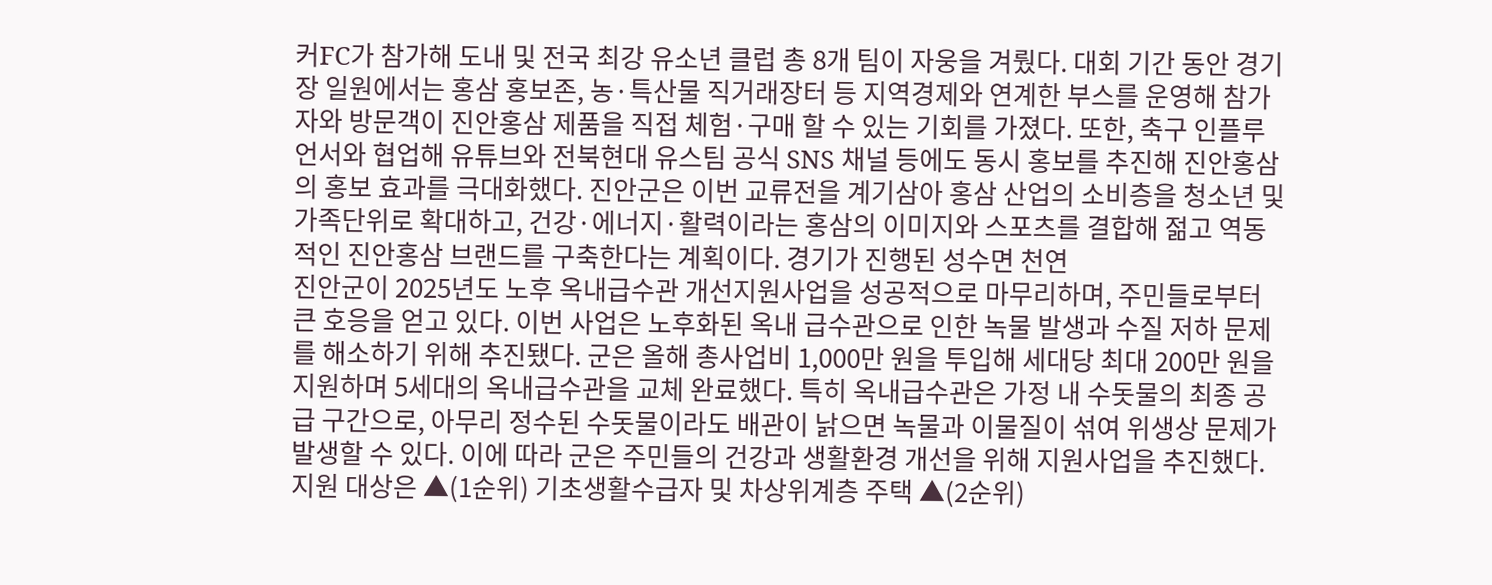커FC가 참가해 도내 및 전국 최강 유소년 클럽 총 8개 팀이 자웅을 겨뤘다. 대회 기간 동안 경기장 일원에서는 홍삼 홍보존, 농·특산물 직거래장터 등 지역경제와 연계한 부스를 운영해 참가자와 방문객이 진안홍삼 제품을 직접 체험·구매 할 수 있는 기회를 가졌다. 또한, 축구 인플루언서와 협업해 유튜브와 전북현대 유스팀 공식 SNS 채널 등에도 동시 홍보를 추진해 진안홍삼의 홍보 효과를 극대화했다. 진안군은 이번 교류전을 계기삼아 홍삼 산업의 소비층을 청소년 및 가족단위로 확대하고, 건강·에너지·활력이라는 홍삼의 이미지와 스포츠를 결합해 젊고 역동적인 진안홍삼 브랜드를 구축한다는 계획이다. 경기가 진행된 성수면 천연
진안군이 2025년도 노후 옥내급수관 개선지원사업을 성공적으로 마무리하며, 주민들로부터 큰 호응을 얻고 있다. 이번 사업은 노후화된 옥내 급수관으로 인한 녹물 발생과 수질 저하 문제를 해소하기 위해 추진됐다. 군은 올해 총사업비 1,000만 원을 투입해 세대당 최대 200만 원을 지원하며 5세대의 옥내급수관을 교체 완료했다. 특히 옥내급수관은 가정 내 수돗물의 최종 공급 구간으로, 아무리 정수된 수돗물이라도 배관이 낡으면 녹물과 이물질이 섞여 위생상 문제가 발생할 수 있다. 이에 따라 군은 주민들의 건강과 생활환경 개선을 위해 지원사업을 추진했다. 지원 대상은 ▲(1순위) 기초생활수급자 및 차상위계층 주택 ▲(2순위)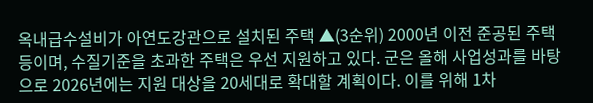옥내급수설비가 아연도강관으로 설치된 주택 ▲(3순위) 2000년 이전 준공된 주택 등이며, 수질기준을 초과한 주택은 우선 지원하고 있다. 군은 올해 사업성과를 바탕으로 2026년에는 지원 대상을 20세대로 확대할 계획이다. 이를 위해 1차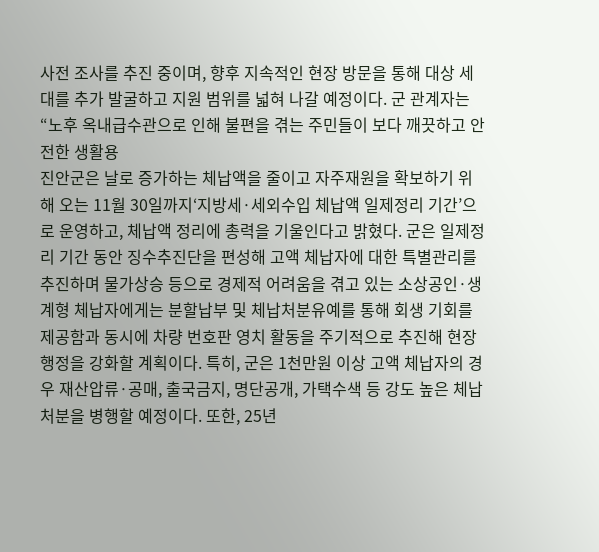사전 조사를 추진 중이며, 향후 지속적인 현장 방문을 통해 대상 세대를 추가 발굴하고 지원 범위를 넓혀 나갈 예정이다. 군 관계자는 “노후 옥내급수관으로 인해 불편을 겪는 주민들이 보다 깨끗하고 안전한 생활용
진안군은 날로 증가하는 체납액을 줄이고 자주재원을 확보하기 위해 오는 11월 30일까지‘지방세·세외수입 체납액 일제정리 기간’으로 운영하고, 체납액 정리에 총력을 기울인다고 밝혔다. 군은 일제정리 기간 동안 징수추진단을 편성해 고액 체납자에 대한 특별관리를 추진하며 물가상승 등으로 경제적 어려움을 겪고 있는 소상공인·생계형 체납자에게는 분할납부 및 체납처분유예를 통해 회생 기회를 제공함과 동시에 차량 번호판 영치 활동을 주기적으로 추진해 현장 행정을 강화할 계획이다. 특히, 군은 1천만원 이상 고액 체납자의 경우 재산압류·공매, 출국금지, 명단공개, 가택수색 등 강도 높은 체납처분을 병행할 예정이다. 또한, 25년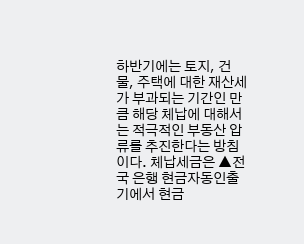하반기에는 토지, 건물, 주택에 대한 재산세가 부과되는 기간인 만큼 해당 체납에 대해서는 적극적인 부동산 압류를 추진한다는 방침이다. 체납세금은 ▲전국 은행 현금자동인출기에서 현금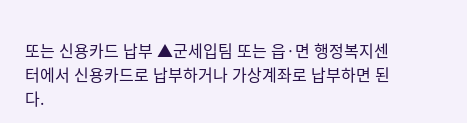또는 신용카드 납부 ▲군세입팀 또는 읍·면 행정복지센터에서 신용카드로 납부하거나 가상계좌로 납부하면 된다.